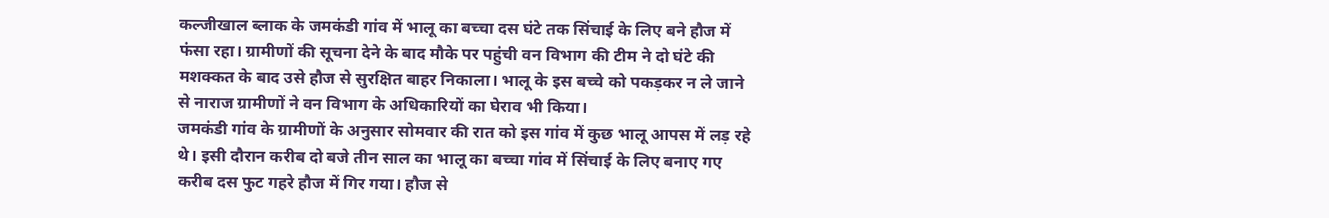कल्जीखाल ब्लाक के जमकंडी गांव में भालू का बच्चा दस घंटे तक सिंचाई के लिए बने हौज में फंसा रहा। ग्रामीणों की सूचना देने के बाद मौके पर पहुंची वन विभाग की टीम ने दो घंटे की मशक्कत के बाद उसे हौज से सुरक्षित बाहर निकाला। भालू के इस बच्चे को पकड़कर न ले जाने से नाराज ग्रामीणों ने वन विभाग के अधिकारियों का घेराव भी किया।
जमकंडी गांव के ग्रामीणों के अनुसार सोमवार की रात को इस गांव में कुछ भालू आपस में लड़ रहे थे। इसी दौरान करीब दो बजे तीन साल का भालू का बच्चा गांव में सिंचाई के लिए बनाए गए करीब दस फुट गहरे हौज में गिर गया। हौज से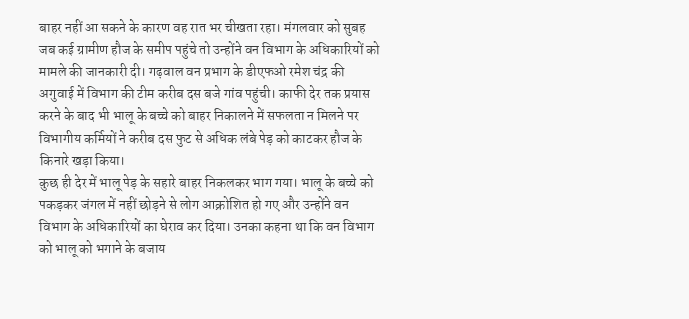बाहर नहीं आ सकने के कारण वह रात भर चीखता रहा। मंगलवार को सुबह जब कई ग्रामीण हौज के समीप पहुंचे तो उन्होंने वन विभाग के अधिकारियों को मामले की जानकारी दी। गढ़वाल वन प्रभाग के डीएफओ रमेश चंद्र की अगुवाई में विभाग की टीम करीब दस बजे गांव पहुंची। काफी देर तक प्रयास करने के बाद भी भालू के बच्चे को बाहर निकालने में सफलता न मिलने पर विभागीय कर्मियों ने करीब दस फुट से अधिक लंबे पेड़ को काटकर हौज के किनारे खड़ा किया।
कुछ ही देर में भालू पेड़ के सहारे बाहर निकलकर भाग गया। भालू के बच्चे को पकड़कर जंगल में नहीं छोड़ने से लोग आक्रोशित हो गए और उन्होंने वन विभाग के अधिकारियों का घेराव कर दिया। उनका कहना था कि वन विभाग को भालू को भगाने के बजाय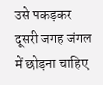उसे पकड़कर दूसरी जगह जंगल में छोड़ना चाहिए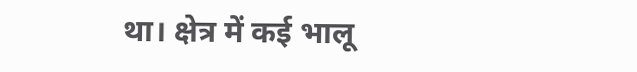था। क्षेत्र में कई भालू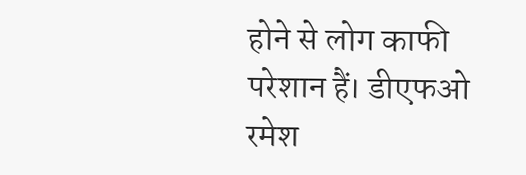होने से लोग काफी परेशान हैं। डीएफओ रमेश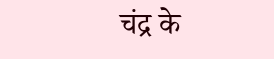चंद्र के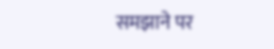समझाने पर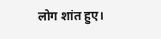लोग शांत हुए।